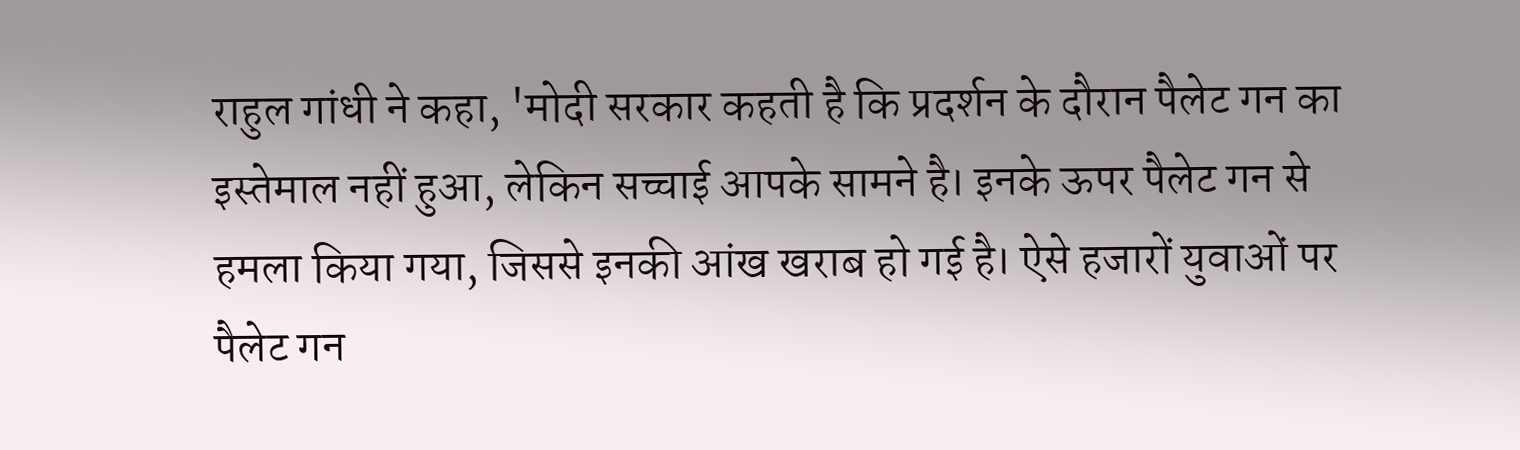राहुल गांधी ने कहा, 'मोदी सरकार कहती है कि प्रदर्शन के दौरान पैलेट गन का इस्तेमाल नहीं हुआ, लेकिन सच्चाई आपके सामने है। इनके ऊपर पैलेट गन से हमला किया गया, जिससे इनकी आंख खराब हो गई है। ऐसे हजारों युवाओं पर पैलेट गन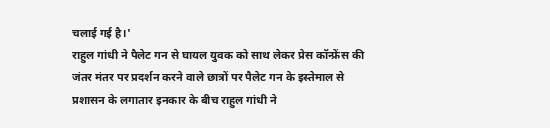चलाई गई है।'
राहुल गांधी ने पैलेट गन से घायल युवक को साथ लेकर प्रेस कॉन्फ्रेंस की
जंतर मंतर पर प्रदर्शन करने वाले छात्रों पर पैलेट गन के इस्तेमाल से प्रशासन के लगातार इनकार के बीच राहुल गांधी ने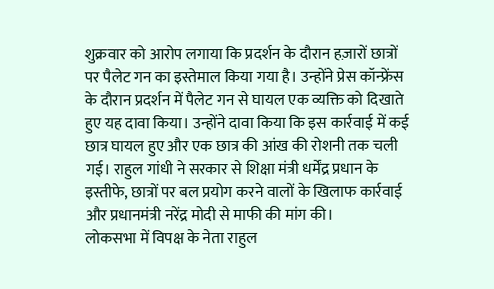शुक्रवार को आरोप लगाया कि प्रदर्शन के दौरान हज़ारों छात्रों पर पैलेट गन का इस्तेमाल किया गया है। उन्होंने प्रेस कॉन्फ्रेंस के दौरान प्रदर्शन में पैलेट गन से घायल एक व्यक्ति को दिखाते हुए यह दावा किया। उन्होंने दावा किया कि इस कार्रवाई में कई छात्र घायल हुए और एक छात्र की आंख की रोशनी तक चली गई। राहुल गांधी ने सरकार से शिक्षा मंत्री धर्मेंद्र प्रधान के इस्तीफे, छात्रों पर बल प्रयोग करने वालों के खिलाफ कार्रवाई और प्रधानमंत्री नरेंद्र मोदी से माफी की मांग की।
लोकसभा में विपक्ष के नेता राहुल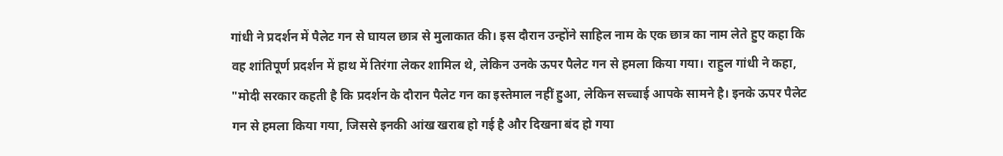गांधी ने प्रदर्शन में पैलेट गन से घायल छात्र से मुलाकात की। इस दौरान उन्होंने साहिल नाम के एक छात्र का नाम लेते हुए कहा कि वह शांतिपूर्ण प्रदर्शन में हाथ में तिरंगा लेकर शामिल थे, लेकिन उनके ऊपर पैलेट गन से हमला किया गया। राहुल गांधी ने कहा, "मोदी सरकार कहती है कि प्रदर्शन के दौरान पैलेट गन का इस्तेमाल नहीं हुआ, लेकिन सच्चाई आपके सामने है। इनके ऊपर पैलेट गन से हमला किया गया, जिससे इनकी आंख खराब हो गई है और दिखना बंद हो गया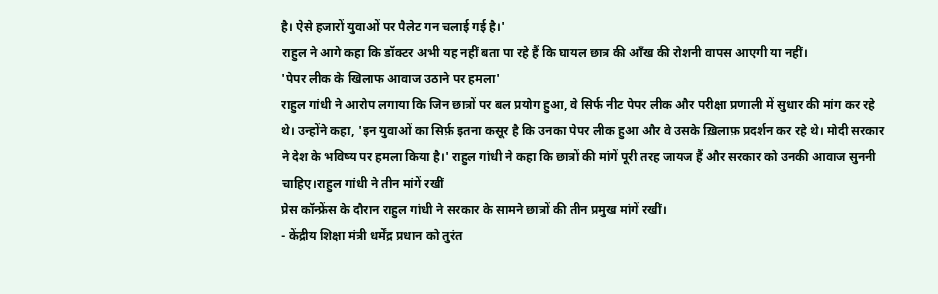है। ऐसे हजारों युवाओं पर पैलेट गन चलाई गई है।'
राहुल ने आगे कहा कि डॉक्टर अभी यह नहीं बता पा रहे हैं कि घायल छात्र की आँख की रोशनी वापस आएगी या नहीं।
'पेपर लीक के खिलाफ आवाज उठाने पर हमला'
राहुल गांधी ने आरोप लगाया कि जिन छात्रों पर बल प्रयोग हुआ, वे सिर्फ नीट पेपर लीक और परीक्षा प्रणाली में सुधार की मांग कर रहे थे। उन्होंने कहा, 'इन युवाओं का सिर्फ़ इतना कसूर है कि उनका पेपर लीक हुआ और वे उसके ख़िलाफ़ प्रदर्शन कर रहे थे। मोदी सरकार ने देश के भविष्य पर हमला किया है।' राहुल गांधी ने कहा कि छात्रों की मांगें पूरी तरह जायज हैं और सरकार को उनकी आवाज सुननी चाहिए।राहुल गांधी ने तीन मांगें रखीं
प्रेस कॉन्फ्रेंस के दौरान राहुल गांधी ने सरकार के सामने छात्रों की तीन प्रमुख मांगें रखीं।
- केंद्रीय शिक्षा मंत्री धर्मेंद्र प्रधान को तुरंत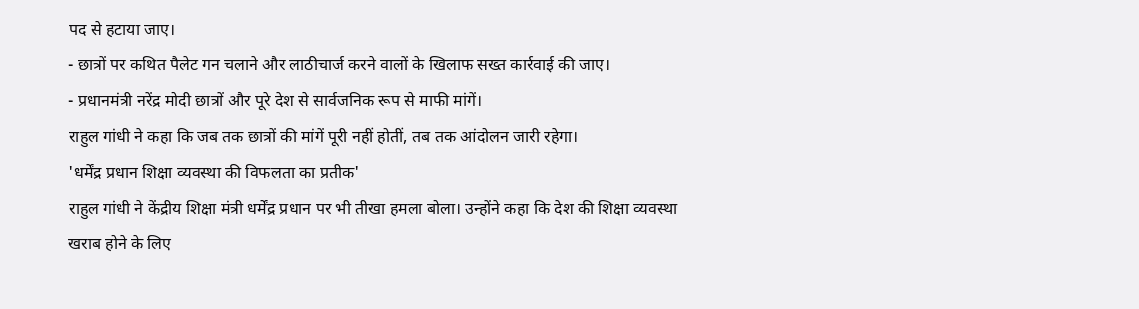पद से हटाया जाए।
- छात्रों पर कथित पैलेट गन चलाने और लाठीचार्ज करने वालों के खिलाफ सख्त कार्रवाई की जाए।
- प्रधानमंत्री नरेंद्र मोदी छात्रों और पूरे देश से सार्वजनिक रूप से माफी मांगें।
राहुल गांधी ने कहा कि जब तक छात्रों की मांगें पूरी नहीं होतीं, तब तक आंदोलन जारी रहेगा।
'धर्मेंद्र प्रधान शिक्षा व्यवस्था की विफलता का प्रतीक'
राहुल गांधी ने केंद्रीय शिक्षा मंत्री धर्मेंद्र प्रधान पर भी तीखा हमला बोला। उन्होंने कहा कि देश की शिक्षा व्यवस्था खराब होने के लिए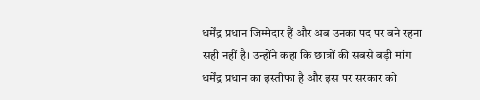धर्मेंद्र प्रधान जिम्मेदार हैं और अब उनका पद पर बने रहना सही नहीं है। उन्होंने कहा कि छात्रों की सबसे बड़ी मांग धर्मेंद्र प्रधान का इस्तीफा है और इस पर सरकार को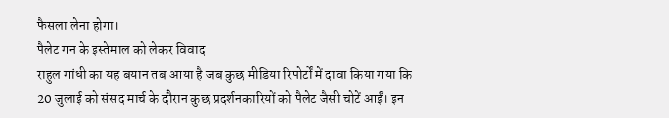फैसला लेना होगा।
पैलेट गन के इस्तेमाल को लेकर विवाद
राहुल गांधी का यह बयान तब आया है जब कुछ मीडिया रिपोर्टों में दावा किया गया कि 20 जुलाई को संसद मार्च के दौरान कुछ प्रदर्शनकारियों को पैलेट जैसी चोटें आईं। इन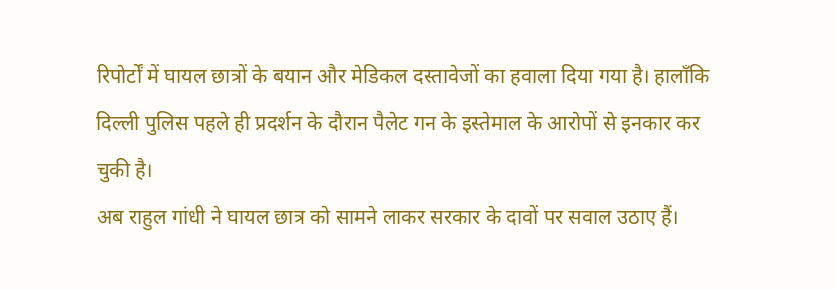रिपोर्टों में घायल छात्रों के बयान और मेडिकल दस्तावेजों का हवाला दिया गया है। हालाँकि दिल्ली पुलिस पहले ही प्रदर्शन के दौरान पैलेट गन के इस्तेमाल के आरोपों से इनकार कर चुकी है।
अब राहुल गांधी ने घायल छात्र को सामने लाकर सरकार के दावों पर सवाल उठाए हैं।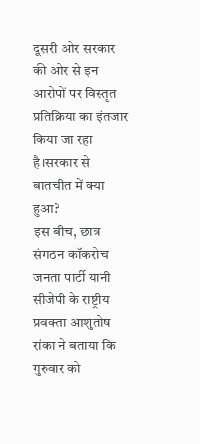दूसरी ओर सरकार की ओर से इन आरोपों पर विस्तृत प्रतिक्रिया का इंतजार किया जा रहा है।सरकार से बातचीत में क्या हुआ?
इस बीच, छात्र संगठन कॉकरोच जनता पार्टी यानी सीजेपी के राष्ट्रीय प्रवक्ता आशुतोष रांका ने बताया कि गुरुवार को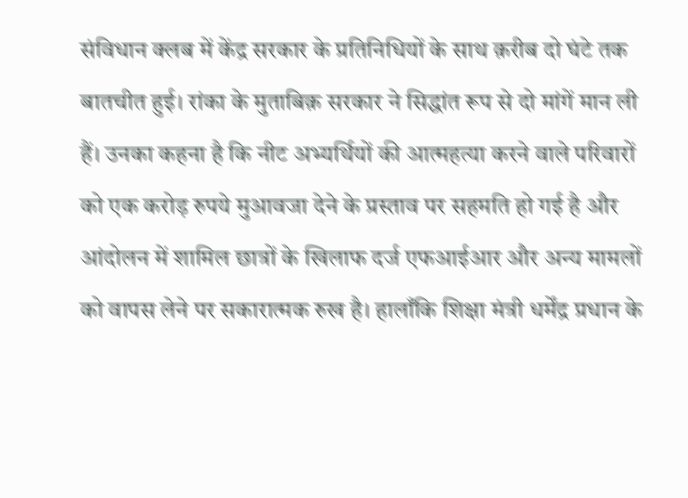संविधान क्लब में केंद्र सरकार के प्रतिनिधियों के साथ क़रीब दो घंटे तक बातचीत हुई। रांका के मुताबिक़ सरकार ने सिद्धांत रूप से दो मांगें मान ली हैं। उनका कहना है कि नीट अभ्यर्थियों की आत्महत्या करने वाले परिवारों को एक करोड़ रुपये मुआवजा देने के प्रस्ताव पर सहमति हो गई है और आंदोलन में शामिल छात्रों के खिलाफ दर्ज एफआईआर और अन्य मामलों को वापस लेने पर सकारात्मक रुख है। हालाँकि शिक्षा मंत्री धर्मेंद्र प्रधान के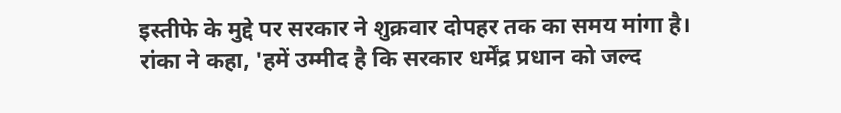इस्तीफे के मुद्दे पर सरकार ने शुक्रवार दोपहर तक का समय मांगा है।
रांका ने कहा, 'हमें उम्मीद है कि सरकार धर्मेंद्र प्रधान को जल्द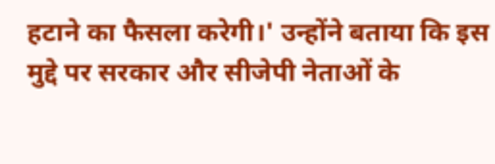हटाने का फैसला करेगी।' उन्होंने बताया कि इस मुद्दे पर सरकार और सीजेपी नेताओं के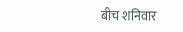बीच शनिवार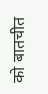को बातचीत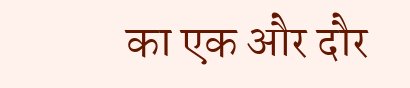का एक और दौर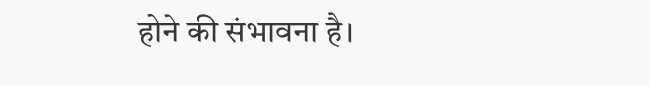होने की संभावना है।